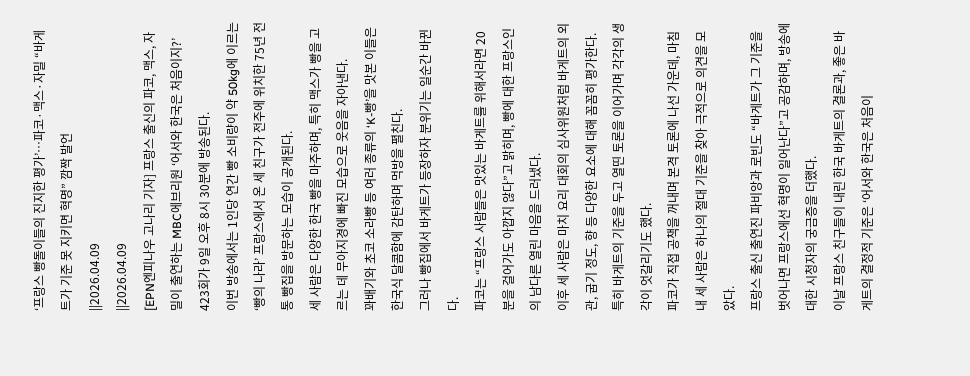‘프랑스 빵돌이들의 진지한 평가’…파코·맥스·자밀 “바게트가 기준 못 지키면 혁명” 깜짝 발언
||2026.04.09
||2026.04.09
[EPN엔피나우 고나리 기자] 프랑스 출신의 파코, 맥스, 자밀이 출연하는 MBC에브리원 ‘어서와 한국은 처음이지?’ 423회가 9일 오후 8시 30분에 방송된다.
이번 방송에서는 1인당 연간 빵 소비량이 약 50kg에 이르는 ‘빵의 나라’ 프랑스에서 온 세 친구가 전주에 위치한 75년 전통 빵집을 방문하는 모습이 공개된다.
세 사람은 다양한 한국 빵을 마주하며, 특히 맥스가 빵을 고르는 데 무아지경에 빠진 모습으로 웃음을 자아낸다.
꽈배기와 초코 소라빵 등 여러 종류의 ‘K-빵’을 맛본 이들은 한국식 달콤함에 감탄하며 먹방을 펼친다.
그러나 빵집에서 바게트가 등장하자 분위기는 일순간 바뀐다.
파코는 “프랑스 사람들은 맛있는 바게트를 위해서라면 20분을 걸어가도 아깝지 않다”고 밝히며, 빵에 대한 프랑스인의 남다른 열린 마음을 드러냈다.
이후 세 사람은 마치 요리 대회의 심사위원처럼 바게트의 외관, 굽기 정도, 향 등 다양한 요소에 대해 꼼꼼히 평가한다.
특히 바게트의 기준을 두고 열띤 토론을 이어가며 각각의 생각이 엇갈리기도 했다.
파코가 직접 공책을 꺼내며 본격 토론에 나선 가운데, 마침내 세 사람은 하나의 절대 기준을 찾아 극적으로 의견을 모았다.
프랑스 출신 출연진 파비앙과 로빈도 “바게트가 그 기준을 벗어나면 프랑스에선 혁명이 일어난다”고 공감하며, 방송에 대한 시청자의 궁금증을 더했다.
이날 프랑스 친구들이 내린 한국 바게트의 결론과, 좋은 바게트의 결정적 기준은 ‘어서와 한국은 처음이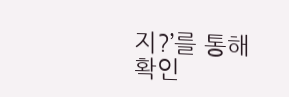지?’를 통해 확인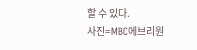할 수 있다.
사진=MBC에브리원